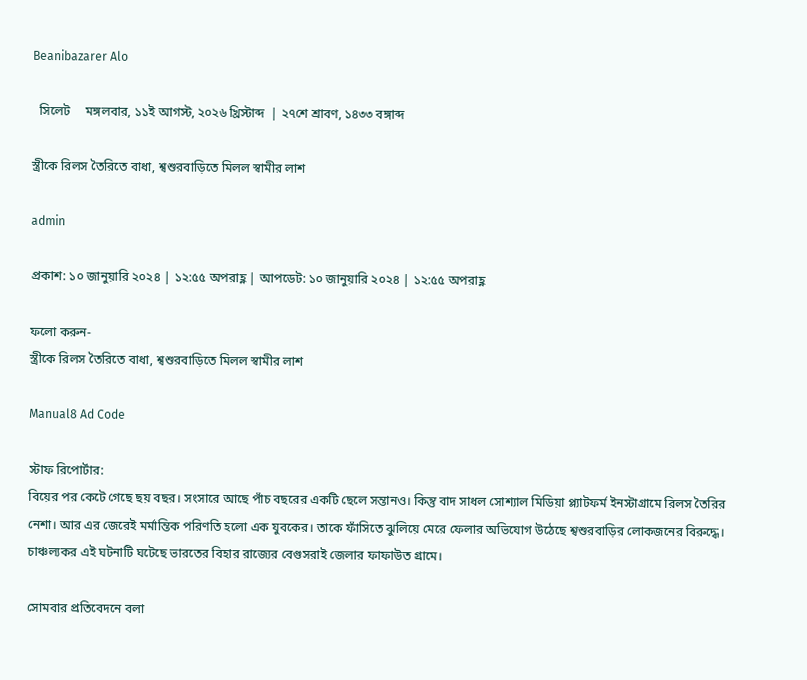Beanibazarer Alo

  সিলেট     মঙ্গলবার, ১১ই আগস্ট, ২০২৬ খ্রিস্টাব্দ  | ২৭শে শ্রাবণ, ১৪৩৩ বঙ্গাব্দ

স্ত্রীকে রিলস তৈরিতে বাধা, শ্বশুরবাড়িতে মিলল স্বামীর লাশ

admin

প্রকাশ: ১০ জানুয়ারি ২০২৪ | ১২:৫৫ অপরাহ্ণ | আপডেট: ১০ জানুয়ারি ২০২৪ | ১২:৫৫ অপরাহ্ণ

ফলো করুন-
স্ত্রীকে রিলস তৈরিতে বাধা, শ্বশুরবাড়িতে মিলল স্বামীর লাশ

Manual8 Ad Code

স্টাফ রিপোর্টার:
বিয়ের পর কেটে গেছে ছয় বছর। সংসারে আছে পাঁচ বছরের একটি ছেলে সন্তানও। কিন্তু বাদ সাধল সোশ্যাল মিডিয়া প্ল্যাটফর্ম ইনস্টাগ্রামে রিলস তৈরির নেশা। আর এর জেরেই মর্মান্তিক পরিণতি হলো এক যুবকের। তাকে ফাঁসিতে ঝুলিয়ে মেরে ফেলার অভিযোগ উঠেছে শ্বশুরবাড়ির লোকজনের বিরুদ্ধে। চাঞ্চল্যকর এই ঘটনাটি ঘটেছে ভারতের বিহার রাজ্যের বেগুসরাই জেলার ফাফাউত গ্রামে।

সোমবার প্রতিবেদনে বলা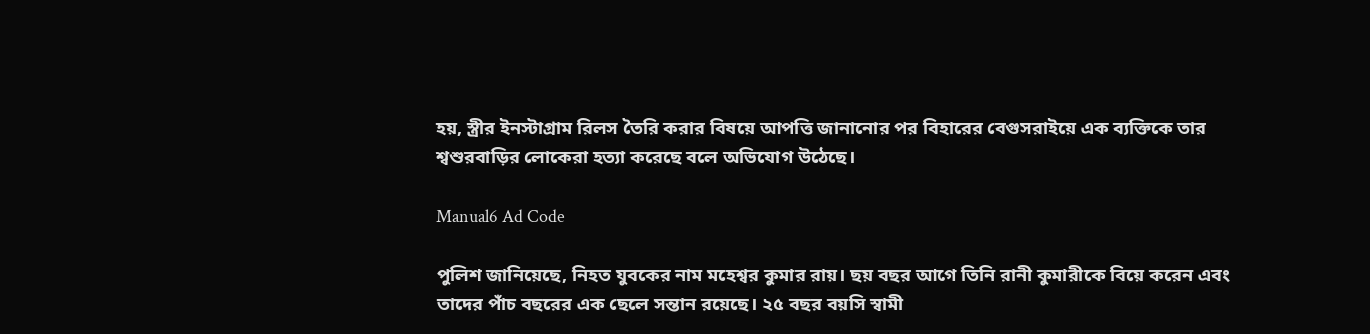হয়, স্ত্রীর ইনস্টাগ্রাম রিলস তৈরি করার বিষয়ে আপত্তি জানানোর পর বিহারের বেগুসরাইয়ে এক ব্যক্তিকে তার শ্বশুরবাড়ির লোকেরা হত্যা করেছে বলে অভিযোগ উঠেছে।

Manual6 Ad Code

পুলিশ জানিয়েছে, নিহত যুবকের নাম মহেশ্বর কুমার রায়। ছয় বছর আগে তিনি রানী কুমারীকে বিয়ে করেন এবং তাদের পাঁচ বছরের এক ছেলে সন্তান রয়েছে। ২৫ বছর বয়সি স্বামী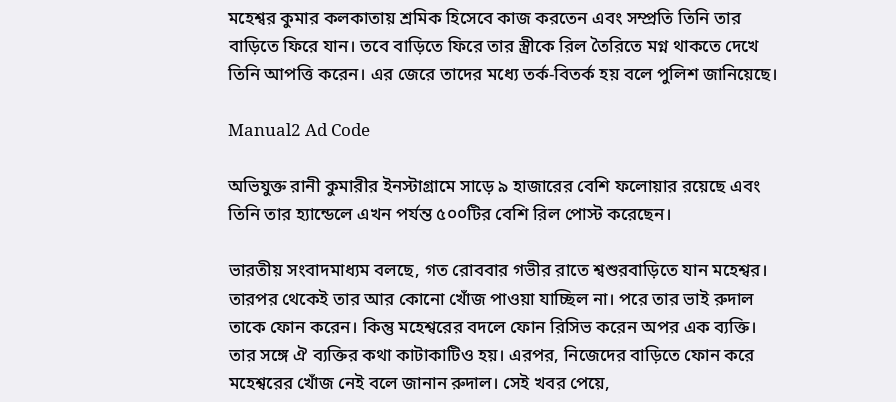মহেশ্বর কুমার কলকাতায় শ্রমিক হিসেবে কাজ করতেন এবং সম্প্রতি তিনি তার বাড়িতে ফিরে যান। তবে বাড়িতে ফিরে তার স্ত্রীকে রিল তৈরিতে মগ্ন থাকতে দেখে তিনি আপত্তি করেন। এর জেরে তাদের মধ্যে তর্ক-বিতর্ক হয় বলে পুলিশ জানিয়েছে।

Manual2 Ad Code

অভিযুক্ত রানী কুমারীর ইনস্টাগ্রামে সাড়ে ৯ হাজারের বেশি ফলোয়ার রয়েছে এবং তিনি তার হ্যান্ডেলে এখন পর্যন্ত ৫০০টির বেশি রিল পোস্ট করেছেন।

ভারতীয় সংবাদমাধ্যম বলছে, গত রোববার গভীর রাতে শ্বশুরবাড়িতে যান মহেশ্বর। তারপর থেকেই তার আর কোনো খোঁজ পাওয়া যাচ্ছিল না। পরে তার ভাই রুদাল তাকে ফোন করেন। কিন্তু মহেশ্বরের বদলে ফোন রিসিভ করেন অপর এক ব্যক্তি। তার সঙ্গে ঐ ব্যক্তির কথা কাটাকাটিও হয়। এরপর, নিজেদের বাড়িতে ফোন করে মহেশ্বরের খোঁজ নেই বলে জানান রুদাল। সেই খবর পেয়ে,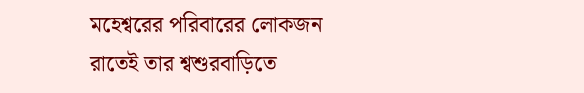মহেশ্বরের পরিবারের লোকজন রাতেই তার শ্বশুরবাড়িতে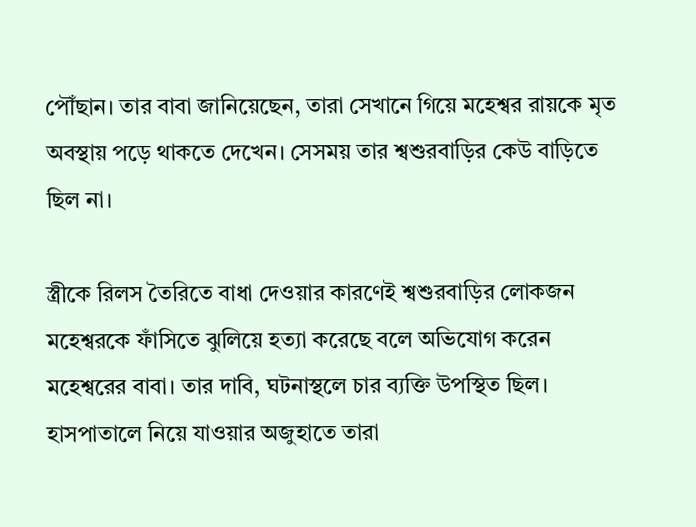পৌঁছান। তার বাবা জানিয়েছেন, তারা সেখানে গিয়ে মহেশ্বর রায়কে মৃত অবস্থায় পড়ে থাকতে দেখেন। সেসময় তার শ্বশুরবাড়ির কেউ বাড়িতে ছিল না।

স্ত্রীকে রিলস তৈরিতে বাধা দেওয়ার কারণেই শ্বশুরবাড়ির লোকজন মহেশ্বরকে ফাঁসিতে ঝুলিয়ে হত্যা করেছে বলে অভিযোগ করেন মহেশ্বরের বাবা। তার দাবি, ঘটনাস্থলে চার ব্যক্তি উপস্থিত ছিল। হাসপাতালে নিয়ে যাওয়ার অজুহাতে তারা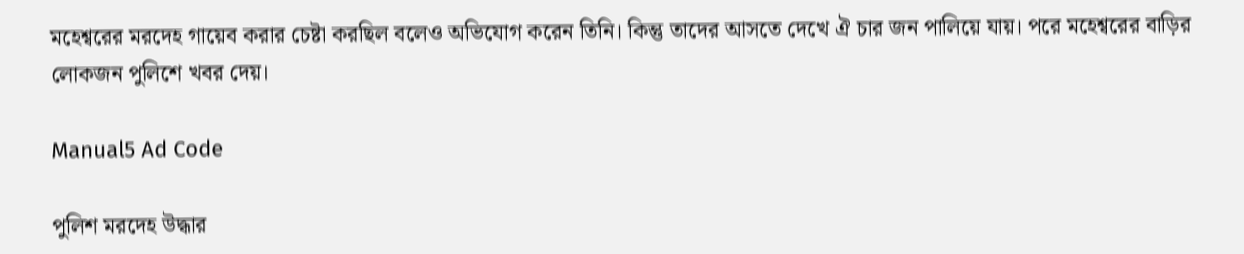মহেশ্বরের মরদেহ গায়েব করার চেষ্টা করছিল বলেও অভিযোগ করেন তিনি। কিন্তু তাদের আসতে দেখে ঐ চার জন পালিয়ে যায়। পরে মহেশ্বরের বাড়ির লোকজন পুলিশে খবর দেয়।

Manual5 Ad Code

পুলিশ মরদেহ উদ্ধার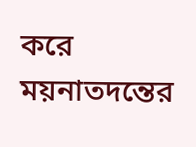করে ময়নাতদন্তের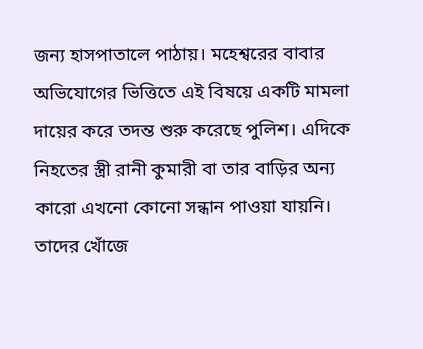জন্য হাসপাতালে পাঠায়। মহেশ্বরের বাবার অভিযোগের ভিত্তিতে এই বিষয়ে একটি মামলা দায়ের করে তদন্ত শুরু করেছে পুলিশ। এদিকে নিহতের স্ত্রী রানী কুমারী বা তার বাড়ির অন্য কারো এখনো কোনো সন্ধান পাওয়া যায়নি। তাদের খোঁজে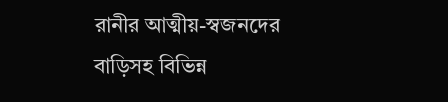রানীর আত্মীয়-স্বজনদের বাড়িসহ বিভিন্ন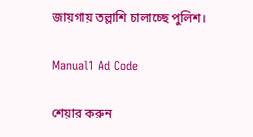জায়গায় তল্লাশি চালাচ্ছে পুলিশ।

Manual1 Ad Code

শেয়ার করুন